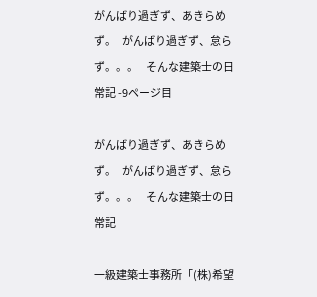がんばり過ぎず、あきらめず。   がんばり過ぎず、怠らず。。。    そんな建築士の日常記 -9ページ目

がんばり過ぎず、あきらめず。   がんばり過ぎず、怠らず。。。    そんな建築士の日常記

一級建築士事務所「(株)希望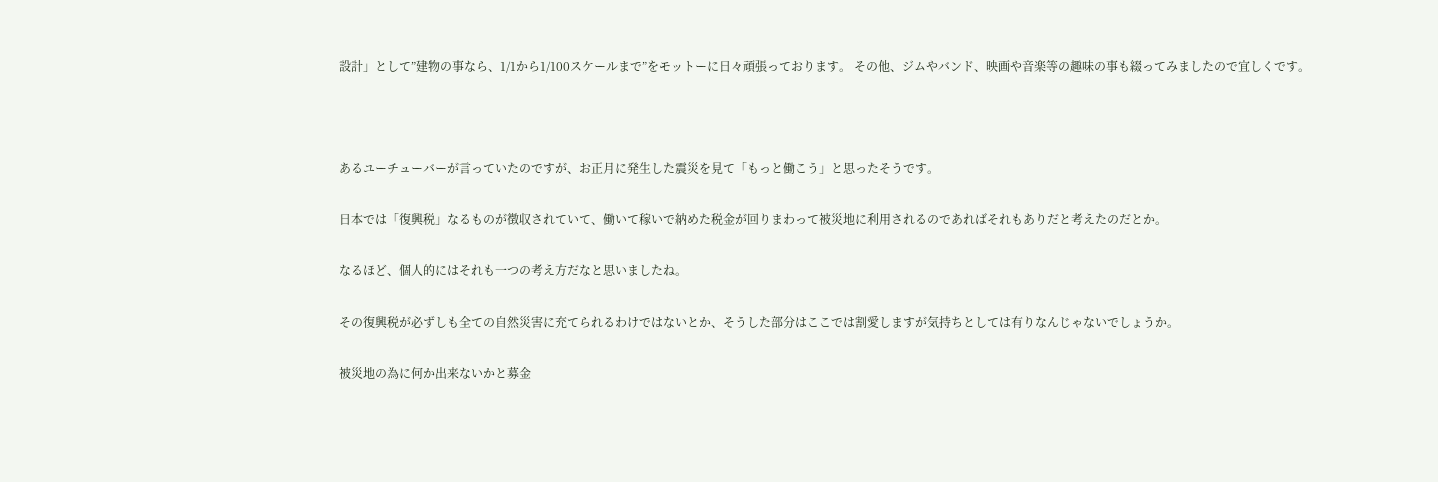設計」として”建物の事なら、1/1から1/100スケールまで”をモットーに日々頑張っております。 その他、ジムやバンド、映画や音楽等の趣味の事も綴ってみましたので宜しくです。



あるユーチューバーが言っていたのですが、お正月に発生した震災を見て「もっと働こう」と思ったそうです。

日本では「復興税」なるものが徴収されていて、働いて稼いで納めた税金が回りまわって被災地に利用されるのであればそれもありだと考えたのだとか。

なるほど、個人的にはそれも一つの考え方だなと思いましたね。

その復興税が必ずしも全ての自然災害に充てられるわけではないとか、そうした部分はここでは割愛しますが気持ちとしては有りなんじゃないでしょうか。

被災地の為に何か出来ないかと募金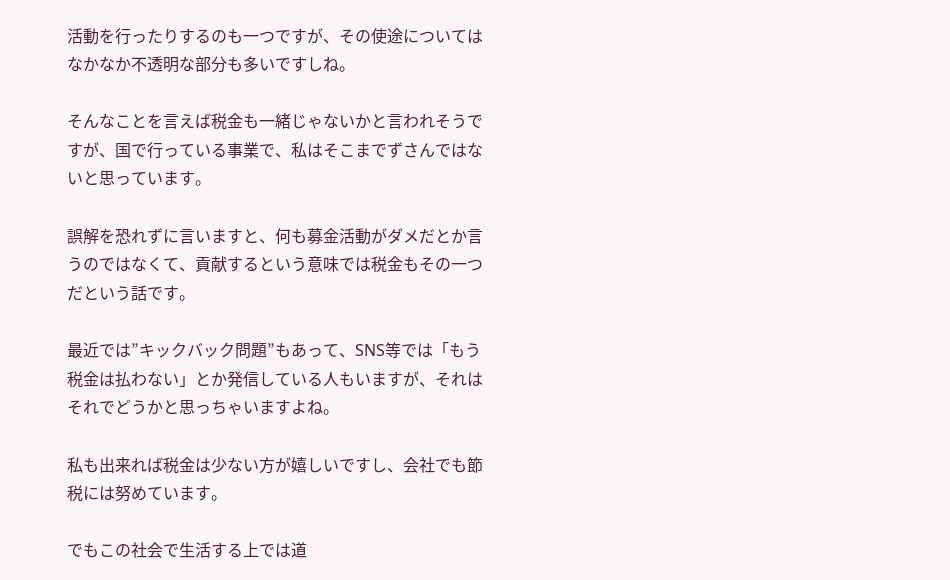活動を行ったりするのも一つですが、その使途についてはなかなか不透明な部分も多いですしね。

そんなことを言えば税金も一緒じゃないかと言われそうですが、国で行っている事業で、私はそこまでずさんではないと思っています。

誤解を恐れずに言いますと、何も募金活動がダメだとか言うのではなくて、貢献するという意味では税金もその一つだという話です。

最近では”キックバック問題”もあって、SNS等では「もう税金は払わない」とか発信している人もいますが、それはそれでどうかと思っちゃいますよね。

私も出来れば税金は少ない方が嬉しいですし、会社でも節税には努めています。

でもこの社会で生活する上では道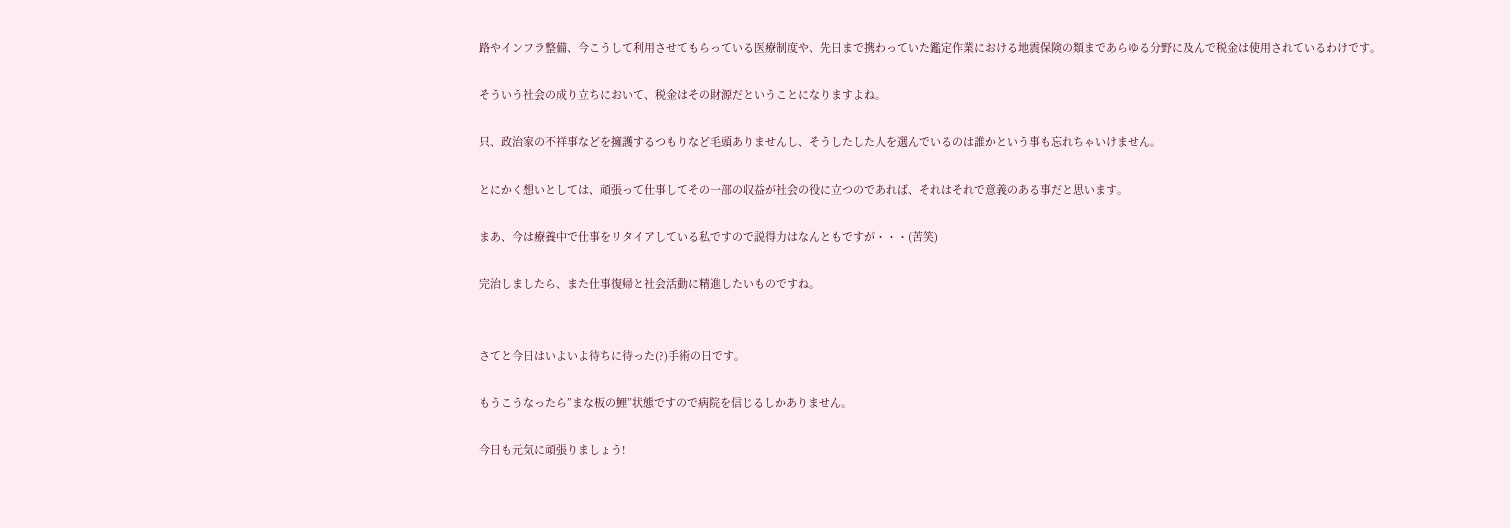路やインフラ整備、今こうして利用させてもらっている医療制度や、先日まで携わっていた鑑定作業における地震保険の類まであらゆる分野に及んで税金は使用されているわけです。

そういう社会の成り立ちにおいて、税金はその財源だということになりますよね。

只、政治家の不祥事などを擁護するつもりなど毛頭ありませんし、そうしたした人を選んでいるのは誰かという事も忘れちゃいけません。

とにかく想いとしては、頑張って仕事してその一部の収益が社会の役に立つのであれば、それはそれで意義のある事だと思います。

まあ、今は療養中で仕事をリタイアしている私ですので説得力はなんともですが・・・(苦笑)

完治しましたら、また仕事復帰と社会活動に精進したいものですね。


さてと今日はいよいよ待ちに待った(?)手術の日です。

もうこうなったら”まな板の鯉”状態ですので病院を信じるしかありません。

今日も元気に頑張りましょう!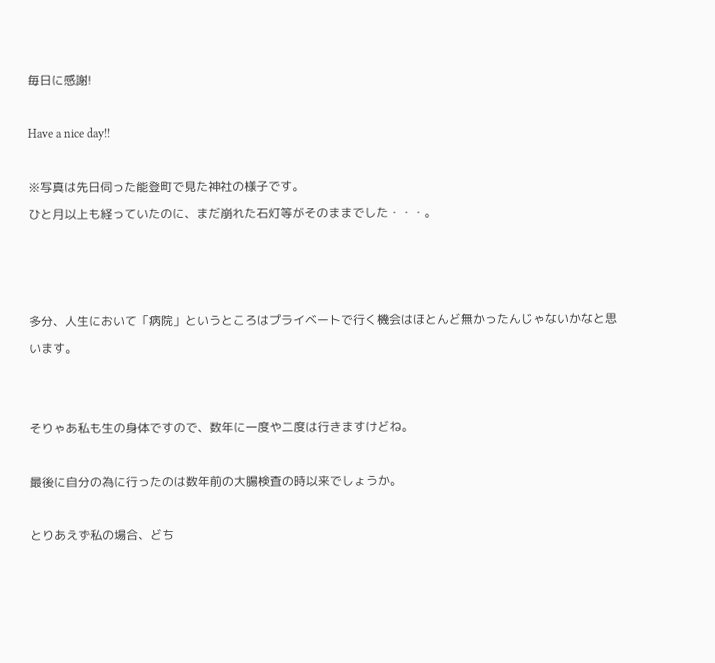毎日に感謝!

Have a nice day!!

※写真は先日伺った能登町で見た神社の様子です。
ひと月以上も経っていたのに、まだ崩れた石灯等がそのままでした・・・。



多分、人生において「病院」というところはプライベートで行く機会はほとんど無かったんじゃないかなと思います。


そりゃあ私も生の身体ですので、数年に一度や二度は行きますけどね。

最後に自分の為に行ったのは数年前の大腸検査の時以来でしょうか。

とりあえず私の場合、どち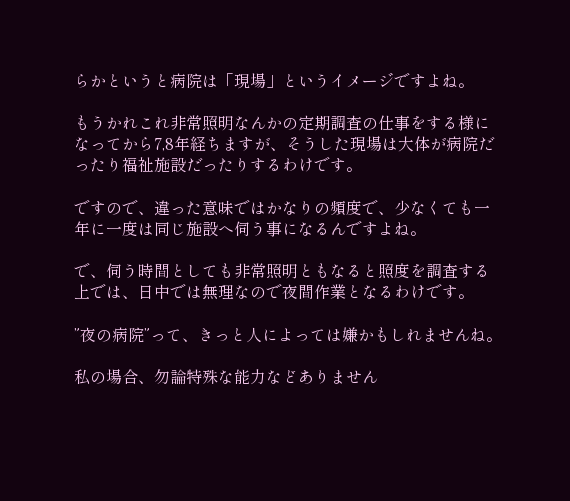らかというと病院は「現場」というイメージですよね。

もうかれこれ非常照明なんかの定期調査の仕事をする様になってから7,8年経ちますが、そうした現場は大体が病院だったり福祉施設だったりするわけです。

ですので、違った意味ではかなりの頻度で、少なくても一年に一度は同じ施設へ伺う事になるんですよね。

で、伺う時間としても非常照明ともなると照度を調査する上では、日中では無理なので夜間作業となるわけです。

”夜の病院”って、きっと人によっては嫌かもしれませんね。

私の場合、勿論特殊な能力などありません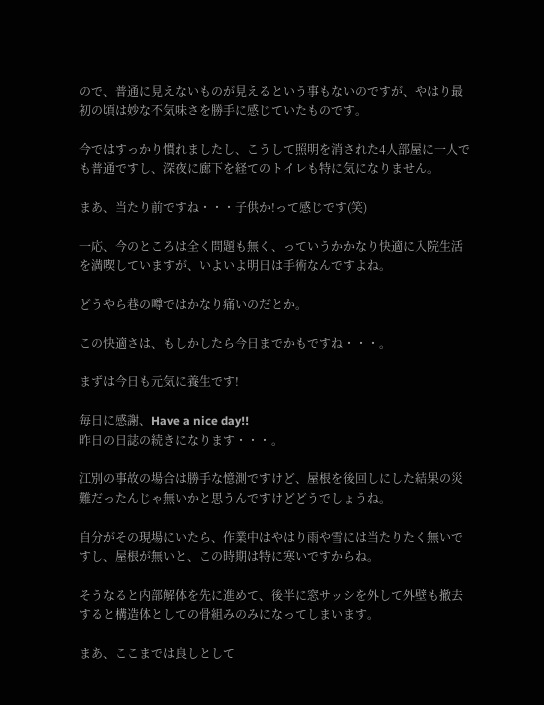ので、普通に見えないものが見えるという事もないのですが、やはり最初の頃は妙な不気味さを勝手に感じていたものです。

今ではすっかり慣れましたし、こうして照明を消された4人部屋に一人でも普通ですし、深夜に廊下を経てのトイレも特に気になりません。

まあ、当たり前ですね・・・子供か!って感じです(笑)

一応、今のところは全く問題も無く、っていうかかなり快適に入院生活を満喫していますが、いよいよ明日は手術なんですよね。

どうやら巷の噂ではかなり痛いのだとか。

この快適さは、もしかしたら今日までかもですね・・・。

まずは今日も元気に養生です!

毎日に感謝、Have a nice day!!
昨日の日誌の続きになります・・・。

江別の事故の場合は勝手な憶測ですけど、屋根を後回しにした結果の災難だったんじゃ無いかと思うんですけどどうでしょうね。

自分がその現場にいたら、作業中はやはり雨や雪には当たりたく無いですし、屋根が無いと、この時期は特に寒いですからね。

そうなると内部解体を先に進めて、後半に窓サッシを外して外壁も撤去すると構造体としての骨組みのみになってしまいます。

まあ、ここまでは良しとして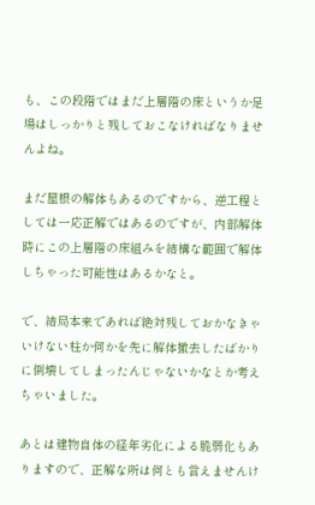も、この段階ではまだ上層階の床というか足場はしっかりと残しておこなければなりませんよね。

まだ屋根の解体もあるのですから、逆工程としては一応正解ではあるのですが、内部解体時にこの上層階の床組みを結構な範囲で解体しちゃった可能性はあるかなと。

で、結局本来であれば絶対残しておかなきゃいけない柱か何かを先に解体撤去したばかりに倒壊してしまったんじゃないかなとか考えちゃいました。

あとは建物自体の経年劣化による脆弱化もありますので、正解な所は何とも言えませんけ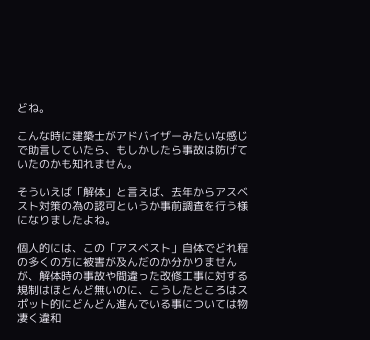どね。

こんな時に建築士がアドバイザーみたいな感じで助言していたら、もしかしたら事故は防げていたのかも知れません。

そういえば「解体」と言えば、去年からアスベスト対策の為の認可というか事前調査を行う様になりましたよね。

個人的には、この「アスベスト」自体でどれ程の多くの方に被害が及んだのか分かりませんが、解体時の事故や間違った改修工事に対する規制はほとんど無いのに、こうしたところはスポット的にどんどん進んでいる事については物凄く違和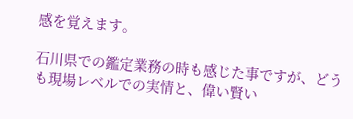感を覚えます。

石川県での鑑定業務の時も感じた事ですが、どうも現場レベルでの実情と、偉い賢い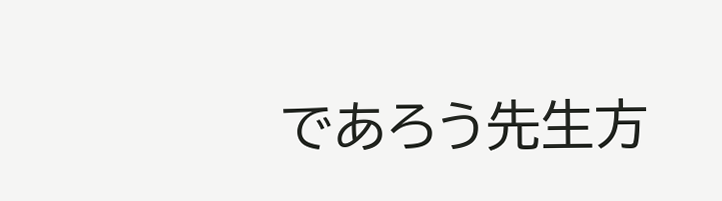であろう先生方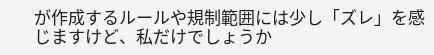が作成するルールや規制範囲には少し「ズレ」を感じますけど、私だけでしょうか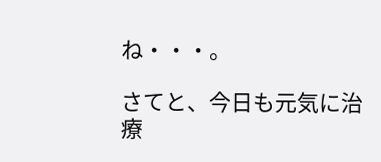ね・・・。

さてと、今日も元気に治療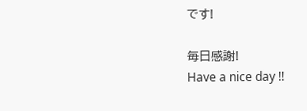です!

毎日感謝!
Have a nice day !!